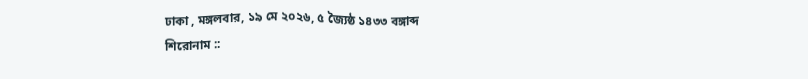ঢাকা , মঙ্গলবার, ১৯ মে ২০২৬, ৫ জ্যৈষ্ঠ ১৪৩৩ বঙ্গাব্দ
শিরোনাম ::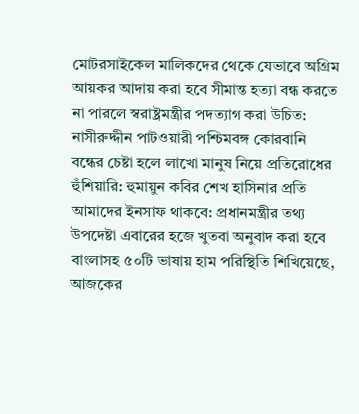মোটরসাইকেল মালিকদের থেকে যেভাবে অগ্রিম আয়কর আদায় করা হবে সীমান্ত হত্যা বন্ধ করতে না পারলে স্বরাষ্ট্রমন্ত্রীর পদত্যাগ করা উচিত: নাসীরুদ্দীন পাটওয়ারী পশ্চিমবঙ্গ কোরবানি বন্ধের চেষ্টা হলে লাখো মানুষ নিয়ে প্রতিরোধের হুঁশিয়ারি: হুমায়ুন কবির শেখ হাসিনার প্রতি আমাদের ইনসাফ থাকবে: প্রধানমন্ত্রীর তথ্য উপদেষ্টা এবারের হজে খুতবা অনুবাদ করা হবে বাংলাসহ ৫০টি ভাষায় হাম পরিস্থিতি শিখিয়েছে, আজকের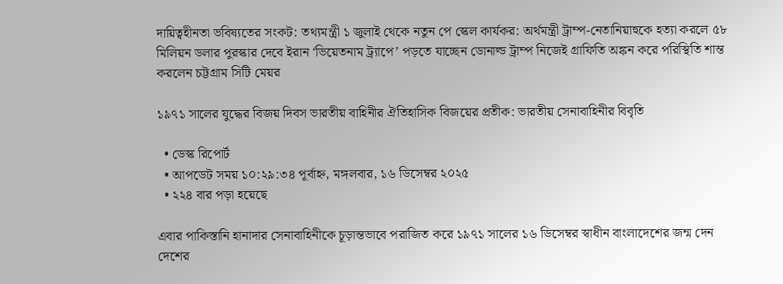দায়িত্বহীনতা ভবিষ্যতের সংকট: তথ্যমন্ত্রী ১ জুলাই থেকে নতুন পে স্কেল কার্যকর: অর্থমন্ত্রী ট্রাম্প-নেতানিয়াহুকে হত্যা করলে ৫৮ মিলিয়ন ডলার পুরস্কার দেবে ইরান ‘ভিয়েতনাম ট্র‌্যাপে’ পড়তে যাচ্ছেন ডোনাল্ড ট্রাম্প নিজেই গ্রাফিতি অঙ্কন করে পরিস্থিতি শান্ত করলেন চট্টগ্রাম সিটি মেয়র

১৯৭১ সালের যুদ্ধের বিজয় দিবস ভারতীয় বাহিনীর ঐতিহাসিক বিজয়ের প্রতীক: ভারতীয় সেনাবাহিনীর বিবৃতি

  • ডেস্ক রিপোর্ট
  • আপডেট সময় ১০:২৯:৩৪ পূর্বাহ্ন, মঙ্গলবার, ১৬ ডিসেম্বর ২০২৫
  • ২২৪ বার পড়া হয়েছে

এবার পাকিস্তানি হানাদার সেনাবাহিনীকে চূড়ান্তভাবে পরাজিত করে ১৯৭১ সালের ১৬ ডিসেম্বর স্বাধীন বাংলাদেশের জন্ম দেন দেশের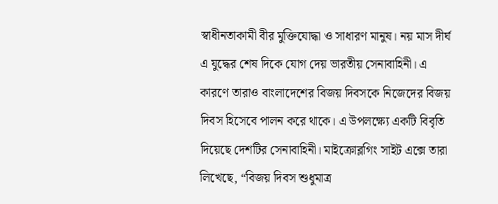স্বাধীনতাকামী বীর মুক্তিযোদ্ধা ও সাধারণ মানুষ। নয় মাস দীর্ঘ এ যুদ্ধের শেষ দিকে যোগ দেয় ভারতীয় সেনাবাহিনী। এ কারণে তারাও বাংলাদেশের বিজয় দিবসকে নিজেদের বিজয় দিবস হিসেবে পালন করে থাকে। এ উপলক্ষ্যে একটি বিবৃতি দিয়েছে দেশটির সেনাবাহিনী। মাইক্রোব্লগিং সাইট এক্সে তারা লিখেছে, “বিজয় দিবস শুধুমাত্র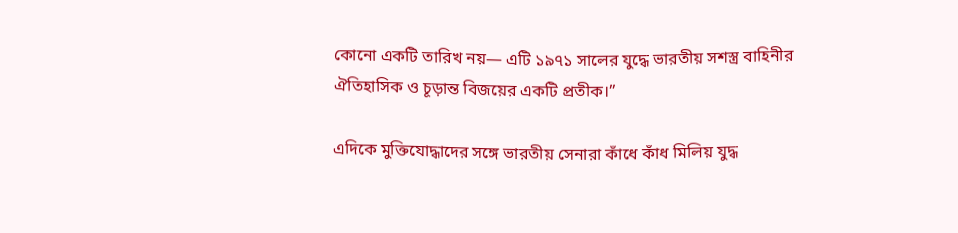কোনো একটি তারিখ নয়— এটি ১৯৭১ সালের যুদ্ধে ভারতীয় সশস্ত্র বাহিনীর ঐতিহাসিক ও চূড়ান্ত বিজয়ের একটি প্রতীক।”

এদিকে মুক্তিযোদ্ধাদের সঙ্গে ভারতীয় সেনারা কাঁধে কাঁধ মিলিয় যুদ্ধ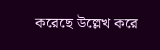করেছে উল্লেখ করে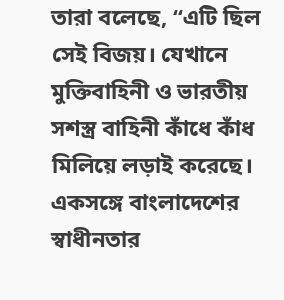তারা বলেছে, “এটি ছিল সেই বিজয়। যেখানে মুক্তিবাহিনী ও ভারতীয় সশস্ত্র বাহিনী কাঁধে কাঁধ মিলিয়ে লড়াই করেছে। একসঙ্গে বাংলাদেশের স্বাধীনতার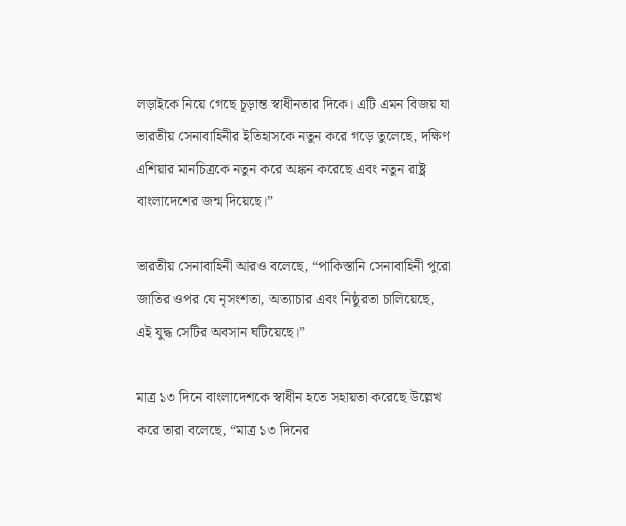লড়াইকে নিয়ে গেছে চূড়ান্ত স্বাধীনতার দিকে। এটি এমন বিজয় যা ভারতীয় সেনাবাহিনীর ইতিহাসকে নতুন করে গড়ে তুলেছে, দক্ষিণ এশিয়ার মানচিত্রকে নতুন করে অঙ্কন করেছে এবং নতুন রাষ্ট্র বাংলাদেশের জন্ম দিয়েছে।”

ভারতীয় সেনাবাহিনী আরও বলেছে, “পাকিস্তানি সেনাবাহিনী পুরো জাতির ওপর যে নৃসংশতা, অত্যাচার এবং নিষ্ঠুরতা চালিয়েছে, এই যুদ্ধ সেটির অবসান ঘটিয়েছে।”

মাত্র ১৩ দিনে বাংলাদেশকে স্বাধীন হতে সহায়তা করেছে উল্লেখ করে তারা বলেছে, “মাত্র ১৩ দিনের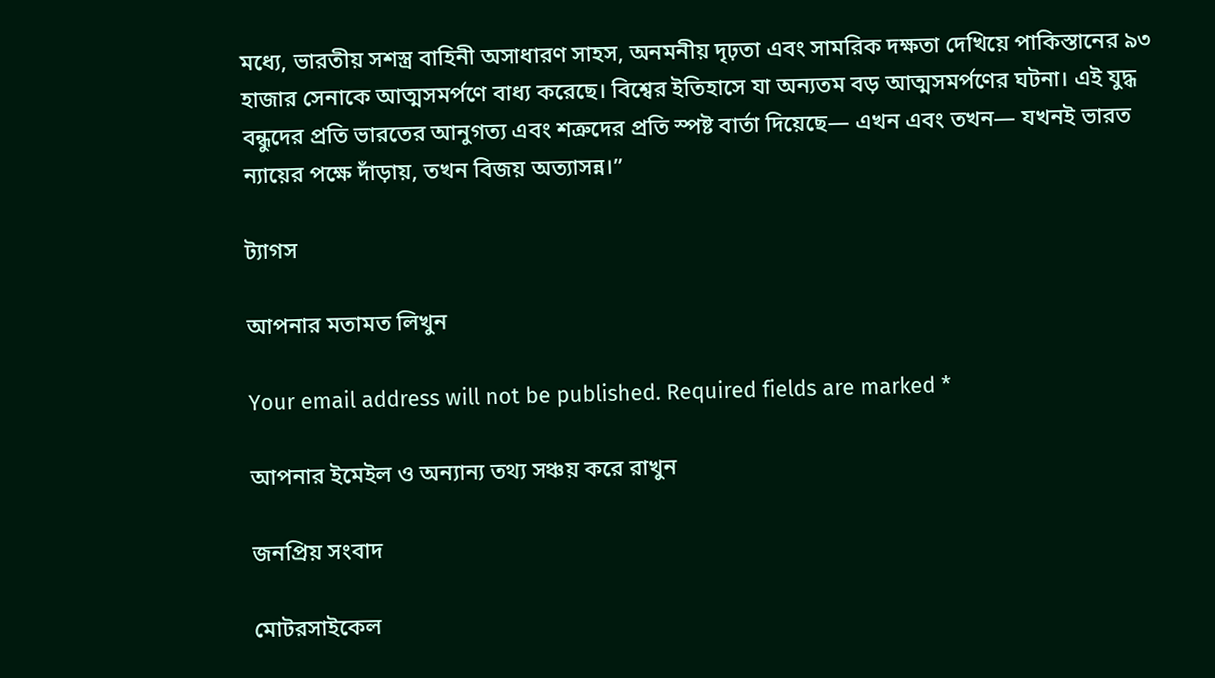মধ্যে, ভারতীয় সশস্ত্র বাহিনী অসাধারণ সাহস, অনমনীয় দৃঢ়তা এবং সামরিক দক্ষতা দেখিয়ে পাকিস্তানের ৯৩ হাজার সেনাকে আত্মসমর্পণে বাধ্য করেছে। বিশ্বের ইতিহাসে যা অন্যতম বড় আত্মসমর্পণের ঘটনা। এই যুদ্ধ বন্ধুদের প্রতি ভারতের আনুগত্য এবং শত্রুদের প্রতি স্পষ্ট বার্তা দিয়েছে— এখন এবং তখন— যখনই ভারত ন্যায়ের পক্ষে দাঁড়ায়, তখন বিজয় অত্যাসন্ন।”

ট্যাগস

আপনার মতামত লিখুন

Your email address will not be published. Required fields are marked *

আপনার ইমেইল ও অন্যান্য তথ্য সঞ্চয় করে রাখুন

জনপ্রিয় সংবাদ

মোটরসাইকেল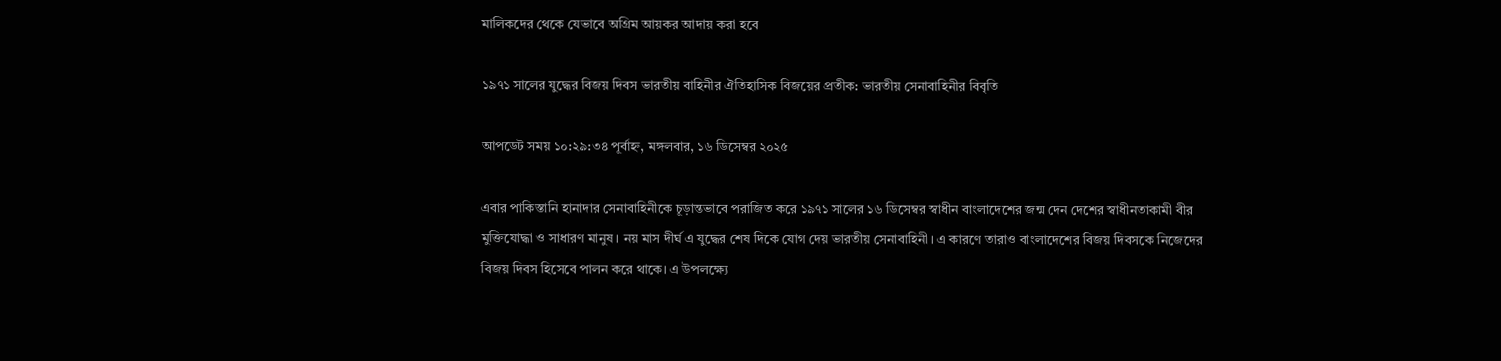মালিকদের থেকে যেভাবে অগ্রিম আয়কর আদায় করা হবে

১৯৭১ সালের যুদ্ধের বিজয় দিবস ভারতীয় বাহিনীর ঐতিহাসিক বিজয়ের প্রতীক: ভারতীয় সেনাবাহিনীর বিবৃতি

আপডেট সময় ১০:২৯:৩৪ পূর্বাহ্ন, মঙ্গলবার, ১৬ ডিসেম্বর ২০২৫

এবার পাকিস্তানি হানাদার সেনাবাহিনীকে চূড়ান্তভাবে পরাজিত করে ১৯৭১ সালের ১৬ ডিসেম্বর স্বাধীন বাংলাদেশের জন্ম দেন দেশের স্বাধীনতাকামী বীর মুক্তিযোদ্ধা ও সাধারণ মানুষ। নয় মাস দীর্ঘ এ যুদ্ধের শেষ দিকে যোগ দেয় ভারতীয় সেনাবাহিনী। এ কারণে তারাও বাংলাদেশের বিজয় দিবসকে নিজেদের বিজয় দিবস হিসেবে পালন করে থাকে। এ উপলক্ষ্যে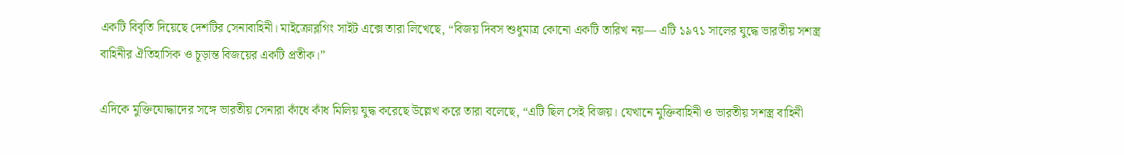একটি বিবৃতি দিয়েছে দেশটির সেনাবাহিনী। মাইক্রোব্লগিং সাইট এক্সে তারা লিখেছে, “বিজয় দিবস শুধুমাত্র কোনো একটি তারিখ নয়— এটি ১৯৭১ সালের যুদ্ধে ভারতীয় সশস্ত্র বাহিনীর ঐতিহাসিক ও চূড়ান্ত বিজয়ের একটি প্রতীক।”

এদিকে মুক্তিযোদ্ধাদের সঙ্গে ভারতীয় সেনারা কাঁধে কাঁধ মিলিয় যুদ্ধ করেছে উল্লেখ করে তারা বলেছে, “এটি ছিল সেই বিজয়। যেখানে মুক্তিবাহিনী ও ভারতীয় সশস্ত্র বাহিনী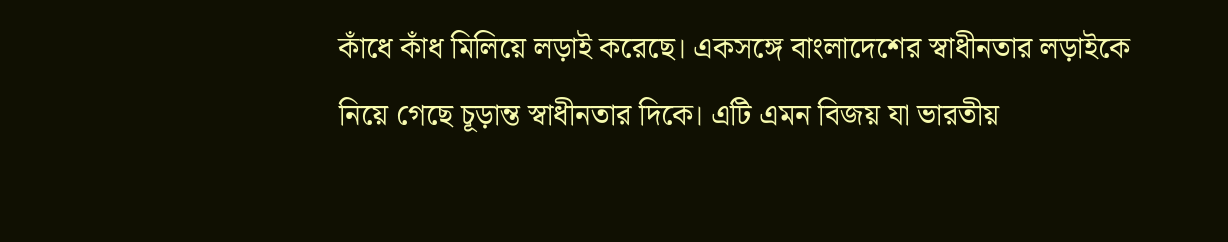কাঁধে কাঁধ মিলিয়ে লড়াই করেছে। একসঙ্গে বাংলাদেশের স্বাধীনতার লড়াইকে নিয়ে গেছে চূড়ান্ত স্বাধীনতার দিকে। এটি এমন বিজয় যা ভারতীয়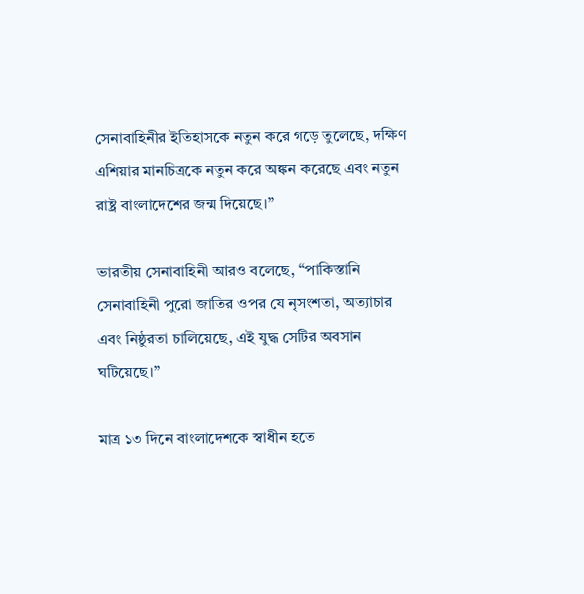সেনাবাহিনীর ইতিহাসকে নতুন করে গড়ে তুলেছে, দক্ষিণ এশিয়ার মানচিত্রকে নতুন করে অঙ্কন করেছে এবং নতুন রাষ্ট্র বাংলাদেশের জন্ম দিয়েছে।”

ভারতীয় সেনাবাহিনী আরও বলেছে, “পাকিস্তানি সেনাবাহিনী পুরো জাতির ওপর যে নৃসংশতা, অত্যাচার এবং নিষ্ঠুরতা চালিয়েছে, এই যুদ্ধ সেটির অবসান ঘটিয়েছে।”

মাত্র ১৩ দিনে বাংলাদেশকে স্বাধীন হতে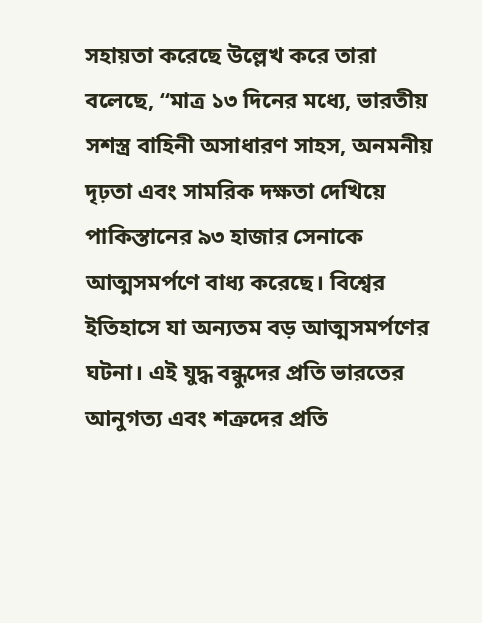সহায়তা করেছে উল্লেখ করে তারা বলেছে, “মাত্র ১৩ দিনের মধ্যে, ভারতীয় সশস্ত্র বাহিনী অসাধারণ সাহস, অনমনীয় দৃঢ়তা এবং সামরিক দক্ষতা দেখিয়ে পাকিস্তানের ৯৩ হাজার সেনাকে আত্মসমর্পণে বাধ্য করেছে। বিশ্বের ইতিহাসে যা অন্যতম বড় আত্মসমর্পণের ঘটনা। এই যুদ্ধ বন্ধুদের প্রতি ভারতের আনুগত্য এবং শত্রুদের প্রতি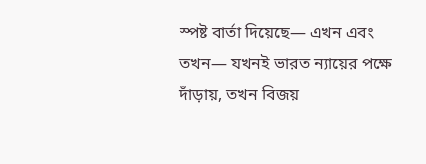স্পষ্ট বার্তা দিয়েছে— এখন এবং তখন— যখনই ভারত ন্যায়ের পক্ষে দাঁড়ায়, তখন বিজয়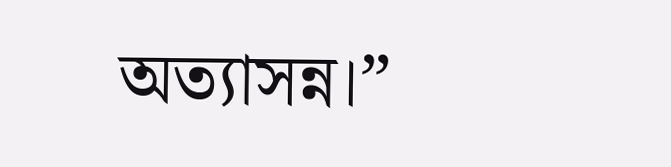অত্যাসন্ন।”